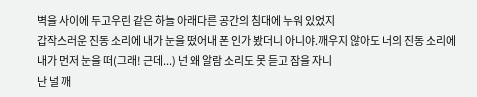벽을 사이에 두고우린 같은 하늘 아래다른 공간의 침대에 누워 있었지
갑작스러운 진동 소리에 내가 눈을 떴어내 폰 인가 봤더니 아니야.깨우지 않아도 너의 진동 소리에 내가 먼저 눈을 떠(그래! 근데...) 넌 왜 알람 소리도 못 듣고 잠을 자니
난 널 깨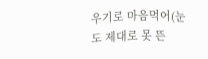우기로 마음먹어(눈도 제대로 못 뜬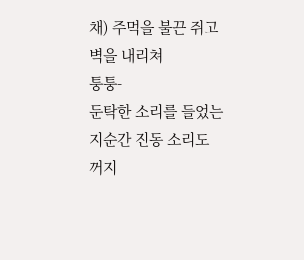채) 주먹을 불끈 쥐고 벽을 내리쳐
퉁퉁-
둔탁한 소리를 들었는지순간 진동 소리도 꺼지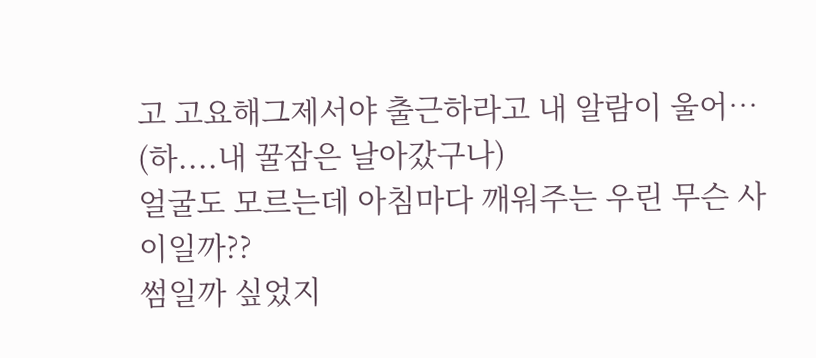고 고요해그제서야 출근하라고 내 알람이 울어… (하....내 꿀잠은 날아갔구나)
얼굴도 모르는데 아침마다 깨워주는 우린 무슨 사이일까??
썸일까 싶었지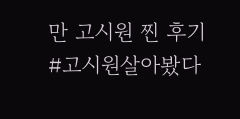만 고시원 찐 후기 #고시원살아봤다